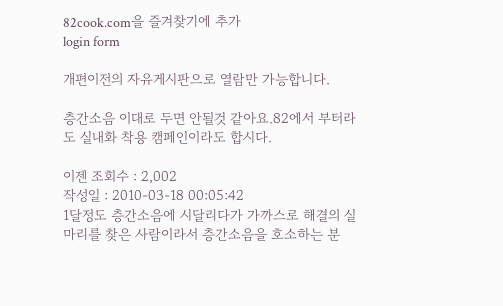82cook.com을 즐겨찾기에 추가
login form

개편이전의 자유게시판으로 열람만 가능합니다.

층간소음 이대로 두면 안될것 같아요.82에서 부터라도 실내화 착용 캠페인이라도 합시다.

이젠 조회수 : 2,002
작성일 : 2010-03-18 00:05:42
1달정도 층간소음에 시달리다가 가까스로 해결의 실마리를 찾은 사람이라서 층간소음을 호소하는 분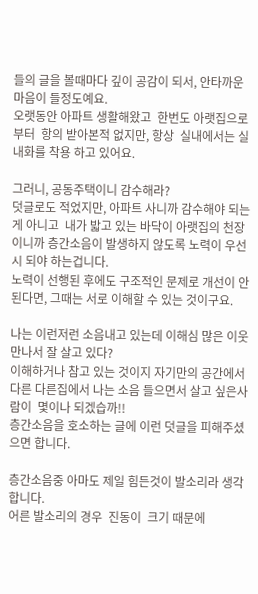들의 글을 볼때마다 깊이 공감이 되서, 안타까운 마음이 들정도예요.
오랫동안 아파트 생활해왔고  한번도 아랫집으로 부터  항의 받아본적 없지만, 항상  실내에서는 실내화를 착용 하고 있어요.

그러니, 공동주택이니 감수해라?
덧글로도 적었지만, 아파트 사니까 감수해야 되는게 아니고  내가 밟고 있는 바닥이 아랫집의 천장이니까 층간소음이 발생하지 않도록 노력이 우선시 되야 하는겁니다.
노력이 선행된 후에도 구조적인 문제로 개선이 안된다면, 그때는 서로 이해할 수 있는 것이구요.

나는 이런저런 소음내고 있는데 이해심 많은 이웃만나서 잘 살고 있다?
이해하거나 참고 있는 것이지 자기만의 공간에서 다른 다른집에서 나는 소음 들으면서 살고 싶은사람이  몇이나 되겠습까!!
층간소음을 호소하는 글에 이런 덧글을 피해주셨으면 합니다.

층간소음중 아마도 제일 힘든것이 발소리라 생각합니다.
어른 발소리의 경우  진동이  크기 때문에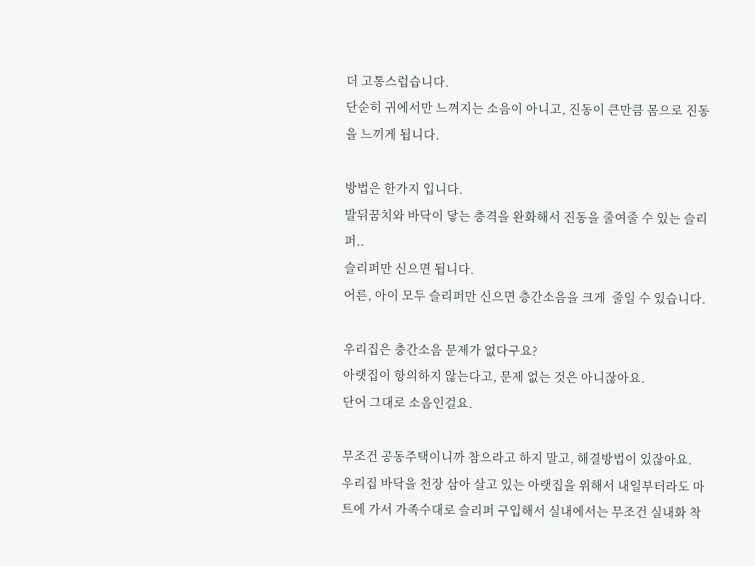더 고통스럽습니다.
단순히 귀에서만 느껴지는 소음이 아니고, 진동이 큰만큼 몸으로 진동을 느끼게 됩니다.

방법은 한가지 입니다.
발뒤꿈치와 바닥이 닿는 충격을 완화해서 진동을 줄여줄 수 있는 슬리퍼..
슬리퍼만 신으면 됩니다.
어른, 아이 모두 슬리퍼만 신으면 층간소음을 크게  줄일 수 있습니다.

우리집은 충간소음 문제가 없다구요?
아랫집이 항의하지 않는다고, 문제 없는 것은 아니잖아요.
단어 그대로 소음인걸요.

무조건 공동주택이니까 참으라고 하지 말고, 해결방법이 있잖아요.
우리집 바닥을 천장 삼아 살고 있는 아랫집을 위해서 내일부터라도 마트에 가서 가족수대로 슬리퍼 구입해서 실내에서는 무조건 실내화 착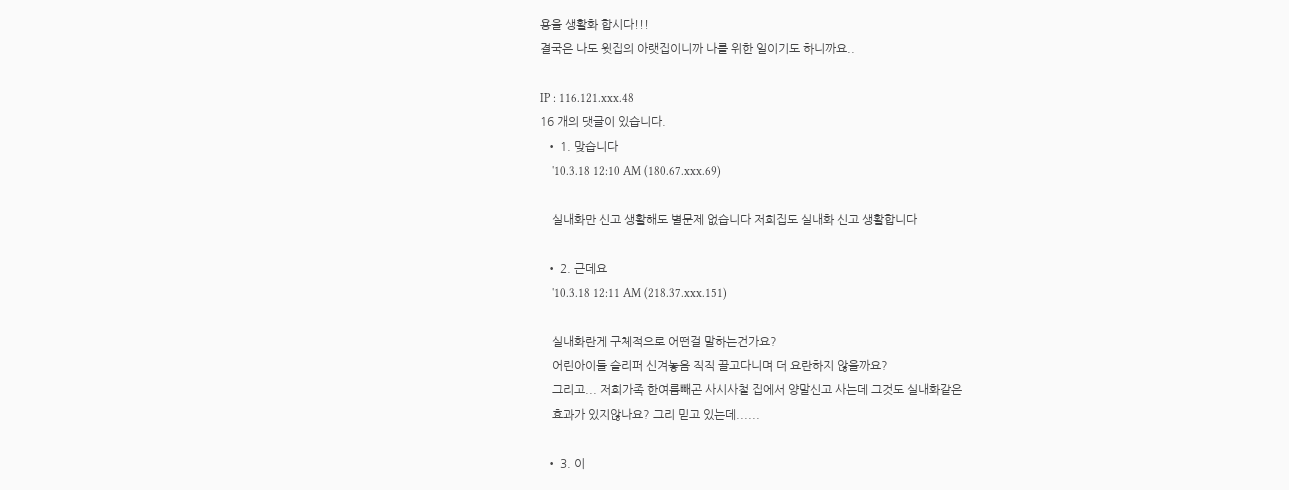용을 생활화 합시다!!!
결국은 나도 윗집의 아랫집이니까 나를 위한 일이기도 하니까요..

IP : 116.121.xxx.48
16 개의 댓글이 있습니다.
  • 1. 맞습니다
    '10.3.18 12:10 AM (180.67.xxx.69)

    실내화만 신고 생활해도 별문제 없습니다 저희집도 실내화 신고 생활합니다

  • 2. 근데요
    '10.3.18 12:11 AM (218.37.xxx.151)

    실내화란게 구체적으로 어떤걸 말하는건가요?
    어린아이들 슬리퍼 신겨놓음 직직 끌고다니며 더 요란하지 않을까요?
    그리고... 저희가족 한여름빼곤 사시사철 집에서 양말신고 사는데 그것도 실내화같은
    효과가 있지않나요? 그리 믿고 있는데......

  • 3. 이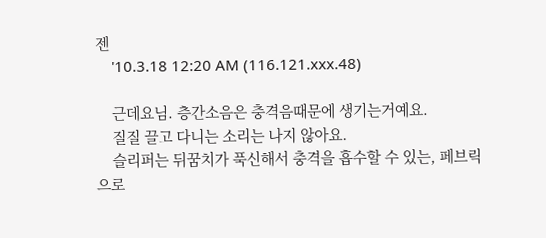젠
    '10.3.18 12:20 AM (116.121.xxx.48)

    근데요님. 층간소음은 충격음때문에 생기는거예요.
    질질 끌고 다니는 소리는 나지 않아요.
    슬리퍼는 뒤꿈치가 푹신해서 충격을 흡수할 수 있는, 페브릭으로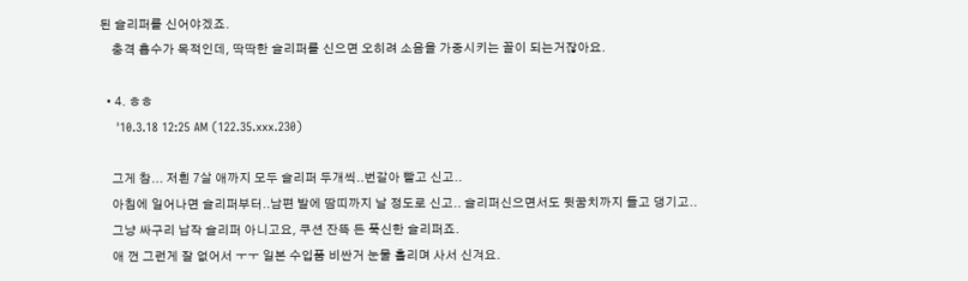된 슬리퍼를 신어야겠죠.
    충격 흡수가 목적인데, 딱딱한 슬리퍼를 신으면 오히려 소음을 가중시키는 꼴이 되는거잖아요.

  • 4. ㅎㅎ
    '10.3.18 12:25 AM (122.35.xxx.230)

    그게 참... 저흰 7살 애까지 모두 슬리퍼 두개씩..번갈아 빨고 신고..
    아침에 일어나면 슬리퍼부터..남편 발에 땀띠까지 날 정도로 신고.. 슬리퍼신으면서도 뒷꿈치까지 들고 댕기고..
    그냥 싸구리 납작 슬리퍼 아니고요, 쿠션 잔뜩 든 푹신한 슬리퍼죠.
    애 껀 그런게 잘 없어서 ㅜㅜ 일본 수입품 비싼거 눈물 흘리며 사서 신겨요.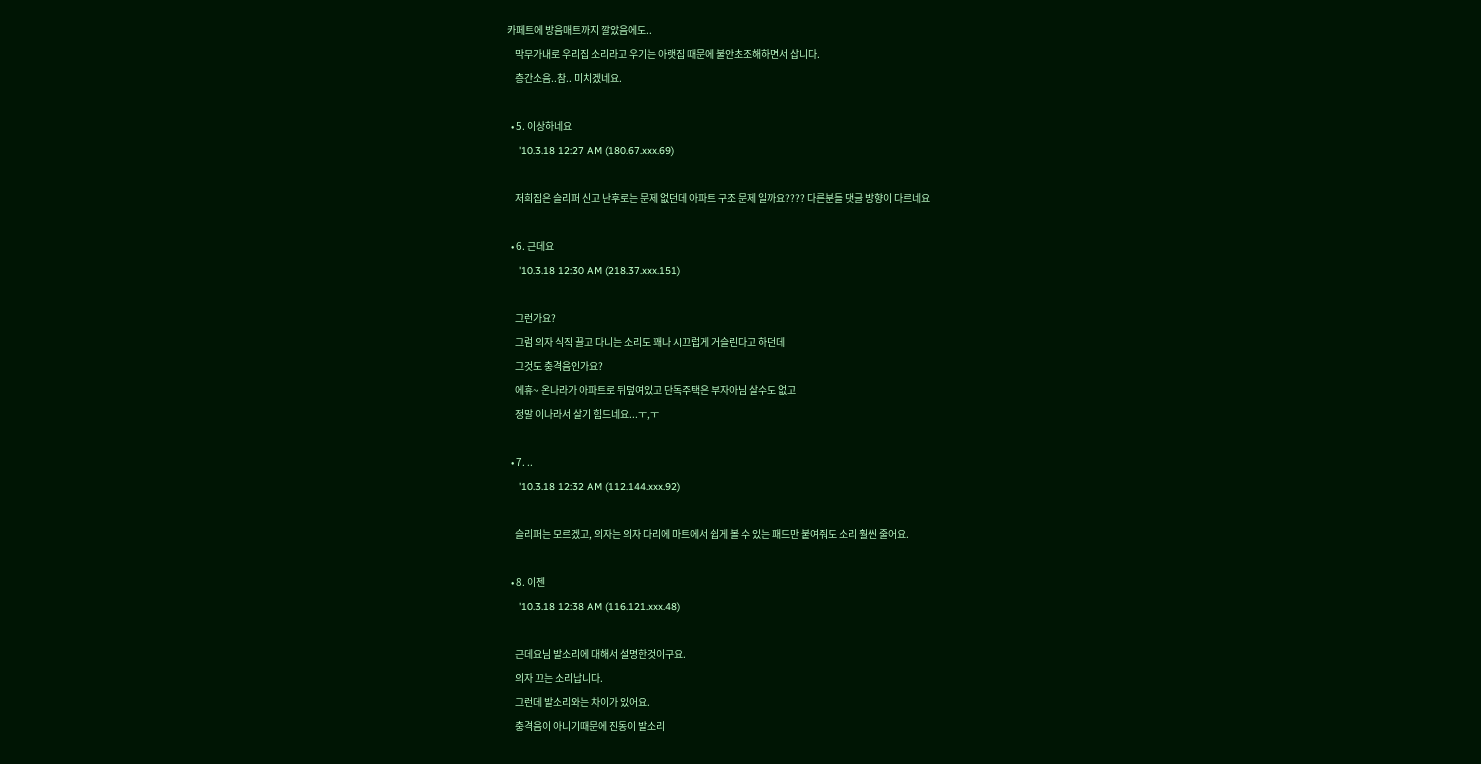카페트에 방음매트까지 깔았음에도..
    막무가내로 우리집 소리라고 우기는 아랫집 때문에 불안초조해하면서 삽니다.
    층간소음..참.. 미치겠네요.

  • 5. 이상하네요
    '10.3.18 12:27 AM (180.67.xxx.69)

    저희집은 슬리퍼 신고 난후로는 문제 없던데 아파트 구조 문제 일까요???? 다른분들 댓글 방향이 다르네요

  • 6. 근데요
    '10.3.18 12:30 AM (218.37.xxx.151)

    그런가요?
    그럼 의자 식직 끌고 다니는 소리도 꽤나 시끄럽게 거슬린다고 하던데
    그것도 충격음인가요?
    에휴~ 온나라가 아파트로 뒤덮여있고 단독주택은 부자아님 살수도 없고
    정말 이나라서 살기 힘드네요...ㅜ,ㅜ

  • 7. ..
    '10.3.18 12:32 AM (112.144.xxx.92)

    슬리퍼는 모르겠고, 의자는 의자 다리에 마트에서 쉽게 볼 수 있는 패드만 붙여줘도 소리 훨씬 줄어요.

  • 8. 이젠
    '10.3.18 12:38 AM (116.121.xxx.48)

    근데요님 발소리에 대해서 설명한것이구요.
    의자 끄는 소리납니다.
    그런데 발소리와는 차이가 있어요.
    충격음이 아니기때문에 진동이 발소리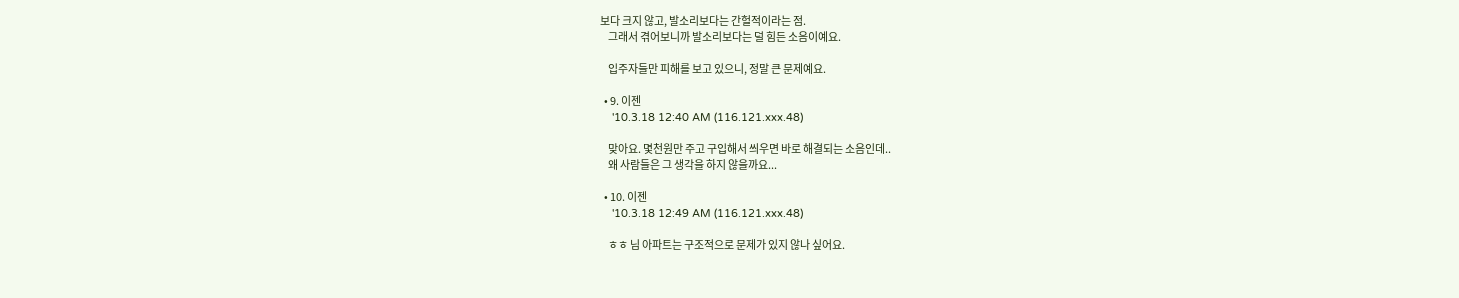보다 크지 않고, 발소리보다는 간헐적이라는 점.
    그래서 겪어보니까 발소리보다는 덜 힘든 소음이예요.

    입주자들만 피해를 보고 있으니, 정말 큰 문제예요.

  • 9. 이젠
    '10.3.18 12:40 AM (116.121.xxx.48)

    맞아요. 몇천원만 주고 구입해서 씌우면 바로 해결되는 소음인데..
    왜 사람들은 그 생각을 하지 않을까요...

  • 10. 이젠
    '10.3.18 12:49 AM (116.121.xxx.48)

    ㅎㅎ 님 아파트는 구조적으로 문제가 있지 않나 싶어요.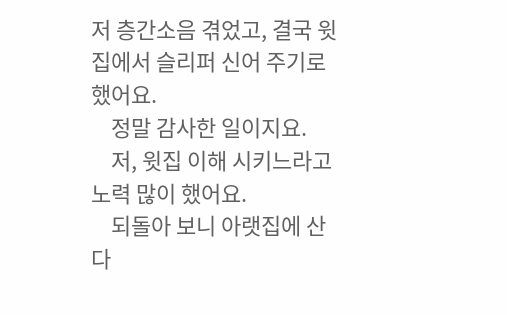저 층간소음 겪었고, 결국 윗집에서 슬리퍼 신어 주기로 했어요.
    정말 감사한 일이지요.
    저, 윗집 이해 시키느라고 노력 많이 했어요.
    되돌아 보니 아랫집에 산다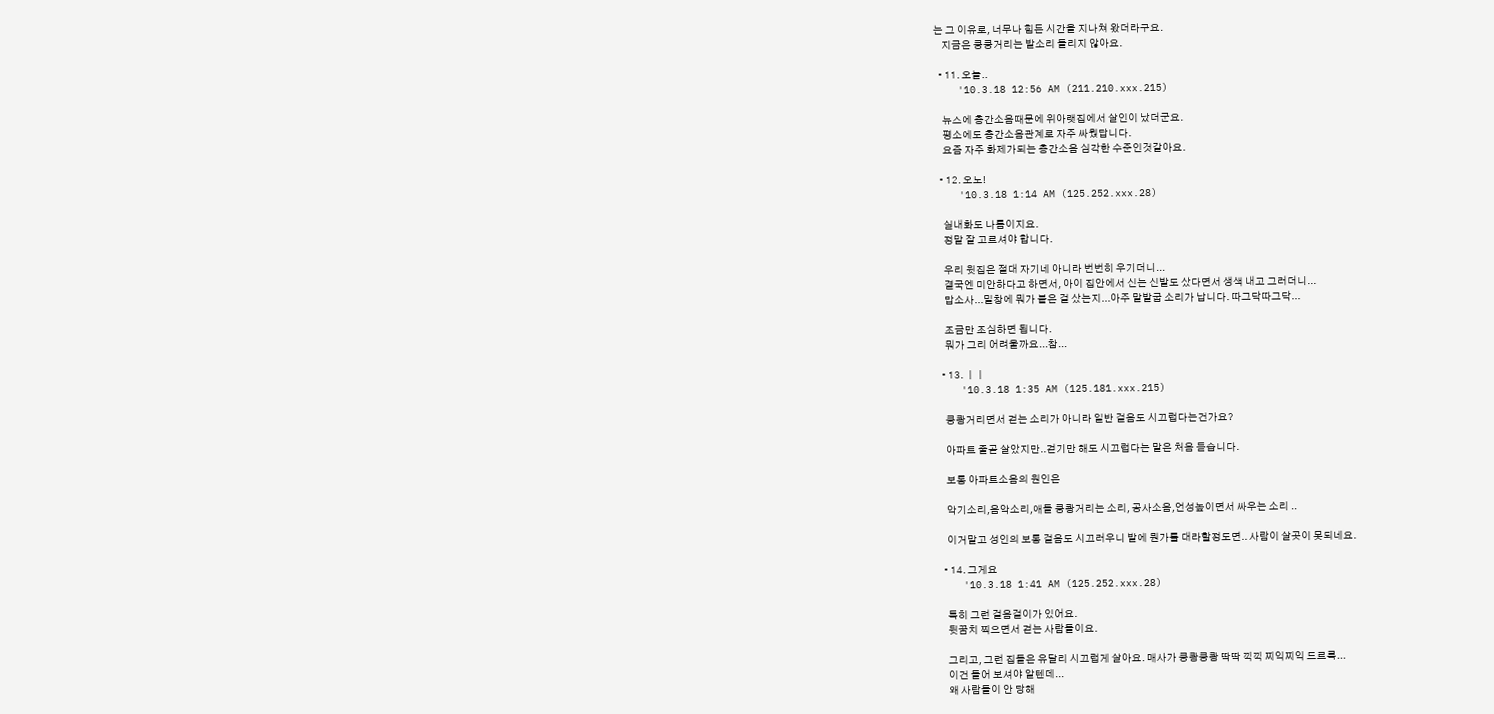는 그 이유로, 너무나 힘든 시간을 지나쳐 왔더라구요.
    지금은 쿵쿵거리는 발소리 들리지 않아요.

  • 11. 오늘..
    '10.3.18 12:56 AM (211.210.xxx.215)

    뉴스에 층간소음때문에 위아랫집에서 살인이 났더군요.
    평소에도 층간소음관계로 자주 싸웠답니다.
    요즘 자주 화제가되는 층간소음 심각한 수준인것같아요.

  • 12. 오노!
    '10.3.18 1:14 AM (125.252.xxx.28)

    실내화도 나름이지요.
    정말 잘 고르셔야 합니다.

    우리 윗집은 절대 자기네 아니라 번번히 우기더니...
    결국엔 미안하다고 하면서, 아이 집안에서 신는 신발도 샀다면서 생색 내고 그러더니...
    맙소사...밑창에 뭐가 붙은 걸 샀는지...아주 말발굽 소리가 납니다. 따그닥따그닥...

    조금만 조심하면 됩니다.
    뭐가 그리 어려울까요...참...

  • 13. ㅣㅣ
    '10.3.18 1:35 AM (125.181.xxx.215)

    쿵쾅거리면서 걷는 소리가 아니라 일반 걸음도 시끄럽다는건가요?

    아파트 줄곧 살았지만..걷기만 해도 시끄럽다는 말은 처음 듣습니다.

    보통 아파트소음의 원인은

    악기소리,음악소리,애들 쿵쾅거리는 소리, 공사소음,언성높이면서 싸우는 소리 ..

    이거말고 성인의 보통 걸음도 시끄러우니 발에 뭔가를 대라할정도면.. 사람이 살곳이 못되네요.

  • 14. 그게요
    '10.3.18 1:41 AM (125.252.xxx.28)

    특히 그런 걸음걸이가 있어요.
    뒷꿈치 찍으면서 걷는 사람들이요.

    그리고, 그런 집들은 유달리 시끄럽게 살아요. 매사가 쿵쾅쿵쾅 딱딱 끽끽 찌익찌익 드르륵...
    이건 들어 보셔야 알텐데...
    왜 사람들이 안 당해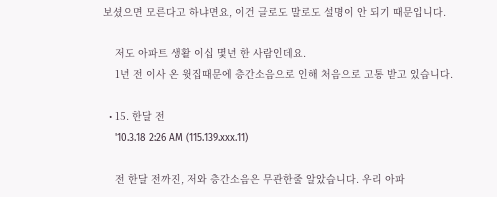보셨으면 모른다고 하냐면요, 이건 글로도 말로도 설명이 안 되기 때문입니다.

    저도 아파트 생활 이십 몇년 한 사람인데요.
    1년 전 이사 온 윗집때문에 층간소음으로 인해 처음으로 고통 받고 있습니다.

  • 15. 한달 전
    '10.3.18 2:26 AM (115.139.xxx.11)

    전 한달 전까진, 저와 층간소음은 무관한줄 알았습니다. 우리 아파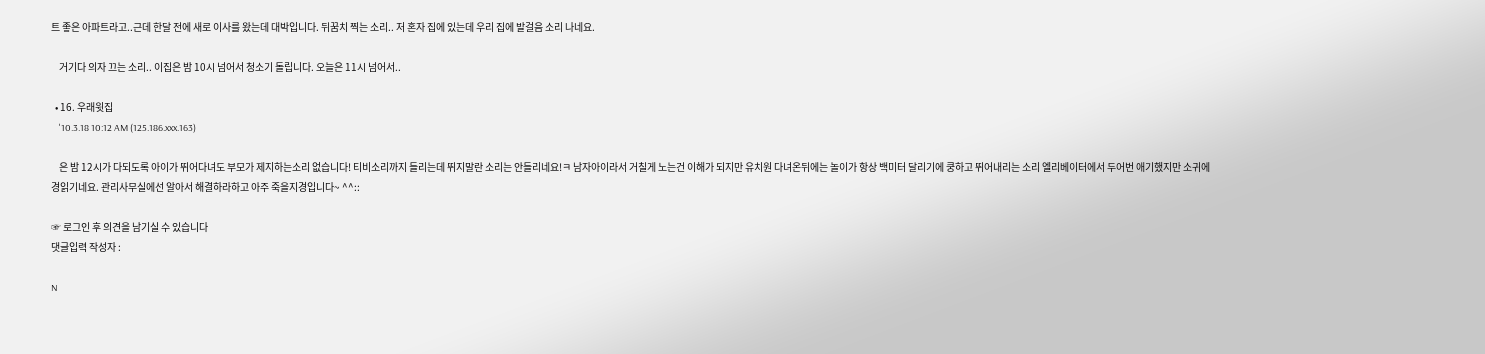트 좋은 아파트라고..근데 한달 전에 새로 이사를 왔는데 대박입니다. 뒤꿈치 찍는 소리.. 저 혼자 집에 있는데 우리 집에 발걸음 소리 나네요.

    거기다 의자 끄는 소리.. 이집은 밤 10시 넘어서 청소기 돌립니다. 오늘은 11시 넘어서..

  • 16. 우래윗집
    '10.3.18 10:12 AM (125.186.xxx.163)

    은 밤 12시가 다되도록 아이가 뛰어다녀도 부모가 제지하는소리 없습니다! 티비소리까지 들리는데 뛰지말란 소리는 안들리네요!ㅋ 남자아이라서 거칠게 노는건 이해가 되지만 유치원 다녀온뒤에는 놀이가 항상 백미터 달리기에 쿵하고 뛰어내리는 소리 엘리베이터에서 두어번 애기했지만 소귀에 경읽기네요. 관리사무실에선 알아서 해결하라하고 아주 죽을지경입니다~ ^^::

☞ 로그인 후 의견을 남기실 수 있습니다
댓글입력 작성자 :

N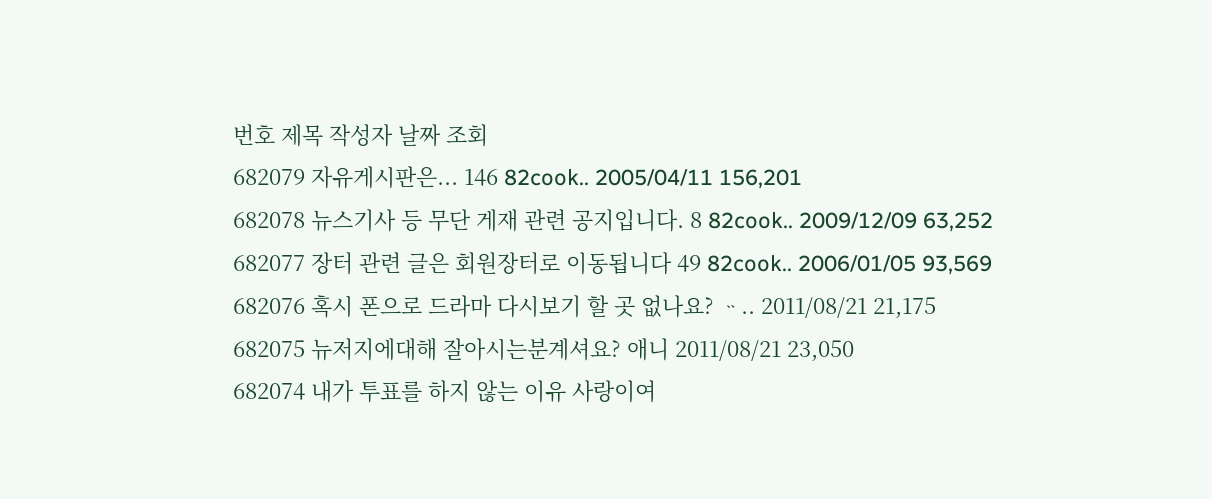번호 제목 작성자 날짜 조회
682079 자유게시판은... 146 82cook.. 2005/04/11 156,201
682078 뉴스기사 등 무단 게재 관련 공지입니다. 8 82cook.. 2009/12/09 63,252
682077 장터 관련 글은 회원장터로 이동됩니다 49 82cook.. 2006/01/05 93,569
682076 혹시 폰으로 드라마 다시보기 할 곳 없나요? ᆢ.. 2011/08/21 21,175
682075 뉴저지에대해 잘아시는분계셔요? 애니 2011/08/21 23,050
682074 내가 투표를 하지 않는 이유 사랑이여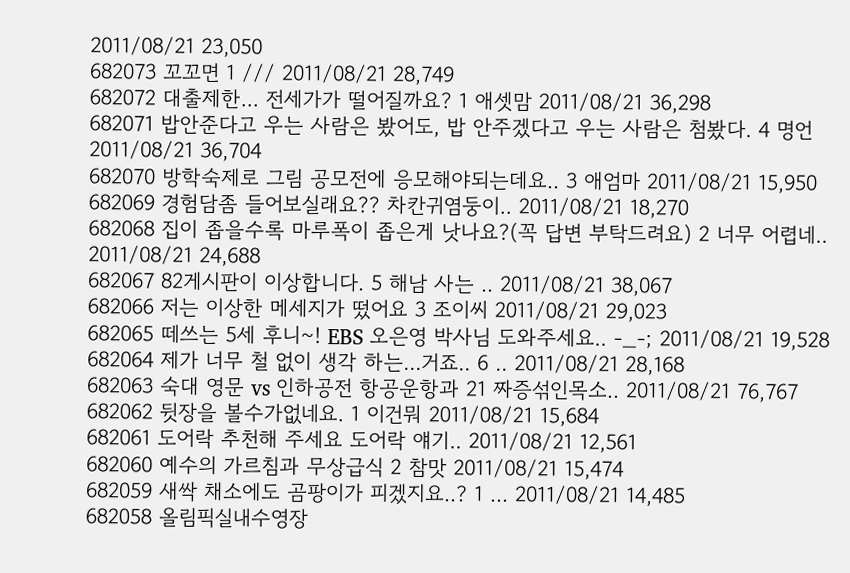2011/08/21 23,050
682073 꼬꼬면 1 /// 2011/08/21 28,749
682072 대출제한... 전세가가 떨어질까요? 1 애셋맘 2011/08/21 36,298
682071 밥안준다고 우는 사람은 봤어도, 밥 안주겠다고 우는 사람은 첨봤다. 4 명언 2011/08/21 36,704
682070 방학숙제로 그림 공모전에 응모해야되는데요.. 3 애엄마 2011/08/21 15,950
682069 경험담좀 들어보실래요?? 차칸귀염둥이.. 2011/08/21 18,270
682068 집이 좁을수록 마루폭이 좁은게 낫나요?(꼭 답변 부탁드려요) 2 너무 어렵네.. 2011/08/21 24,688
682067 82게시판이 이상합니다. 5 해남 사는 .. 2011/08/21 38,067
682066 저는 이상한 메세지가 떴어요 3 조이씨 2011/08/21 29,023
682065 떼쓰는 5세 후니~! EBS 오은영 박사님 도와주세요.. -_-; 2011/08/21 19,528
682064 제가 너무 철 없이 생각 하는...거죠.. 6 .. 2011/08/21 28,168
682063 숙대 영문 vs 인하공전 항공운항과 21 짜증섞인목소.. 2011/08/21 76,767
682062 뒷장을 볼수가없네요. 1 이건뭐 2011/08/21 15,684
682061 도어락 추천해 주세요 도어락 얘기.. 2011/08/21 12,561
682060 예수의 가르침과 무상급식 2 참맛 2011/08/21 15,474
682059 새싹 채소에도 곰팡이가 피겠지요..? 1 ... 2011/08/21 14,485
682058 올림픽실내수영장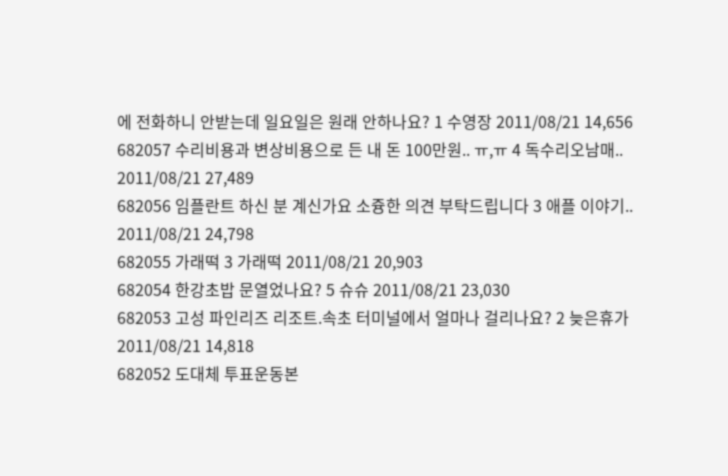에 전화하니 안받는데 일요일은 원래 안하나요? 1 수영장 2011/08/21 14,656
682057 수리비용과 변상비용으로 든 내 돈 100만원.. ㅠ,ㅠ 4 독수리오남매.. 2011/08/21 27,489
682056 임플란트 하신 분 계신가요 소즁한 의견 부탁드립니다 3 애플 이야기.. 2011/08/21 24,798
682055 가래떡 3 가래떡 2011/08/21 20,903
682054 한강초밥 문열었나요? 5 슈슈 2011/08/21 23,030
682053 고성 파인리즈 리조트.속초 터미널에서 얼마나 걸리나요? 2 늦은휴가 2011/08/21 14,818
682052 도대체 투표운동본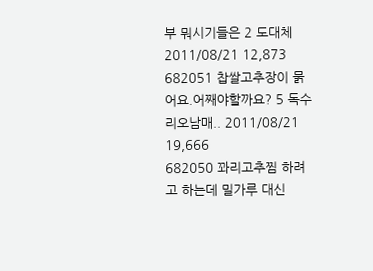부 뭐시기들은 2 도대체 2011/08/21 12,873
682051 찹쌀고추장이 묽어요.어째야할까요? 5 독수리오남매.. 2011/08/21 19,666
682050 꽈리고추찜 하려고 하는데 밀가루 대신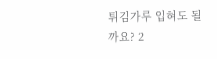튀김가루 입혀도 될까요? 2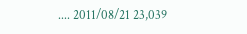.... 2011/08/21 23,039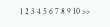1 2 3 4 5 6 7 8 9 10 >>